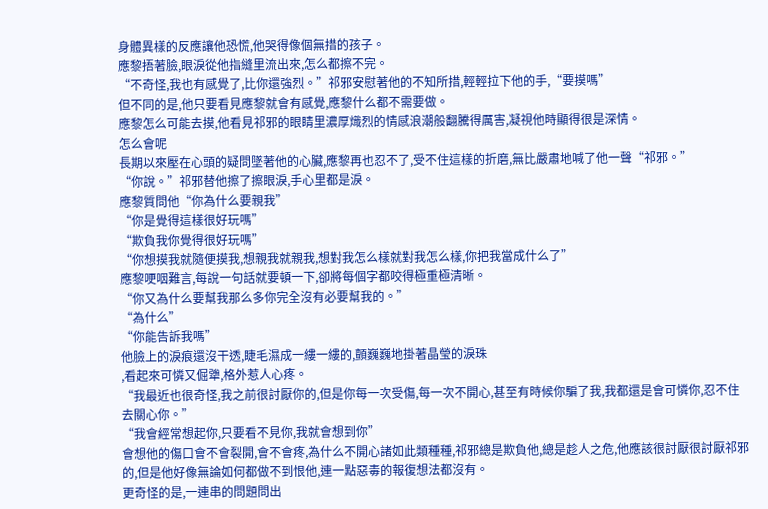身體異樣的反應讓他恐慌,他哭得像個無措的孩子。
應黎捂著臉,眼淚從他指縫里流出來,怎么都擦不完。
“不奇怪,我也有感覺了,比你還強烈。”祁邪安慰著他的不知所措,輕輕拉下他的手,“要摸嗎”
但不同的是,他只要看見應黎就會有感覺,應黎什么都不需要做。
應黎怎么可能去摸,他看見祁邪的眼睛里濃厚熾烈的情感浪潮般翻騰得厲害,凝視他時顯得很是深情。
怎么會呢
長期以來壓在心頭的疑問墜著他的心臟,應黎再也忍不了,受不住這樣的折磨,無比嚴肅地喊了他一聲“祁邪。”
“你說。”祁邪替他擦了擦眼淚,手心里都是淚。
應黎質問他“你為什么要親我”
“你是覺得這樣很好玩嗎”
“欺負我你覺得很好玩嗎”
“你想摸我就隨便摸我,想親我就親我,想對我怎么樣就對我怎么樣,你把我當成什么了”
應黎哽咽難言,每說一句話就要頓一下,卻將每個字都咬得極重極清晰。
“你又為什么要幫我那么多你完全沒有必要幫我的。”
“為什么”
“你能告訴我嗎”
他臉上的淚痕還沒干透,睫毛濕成一縷一縷的,顫巍巍地掛著晶瑩的淚珠
,看起來可憐又倔犟,格外惹人心疼。
“我最近也很奇怪,我之前很討厭你的,但是你每一次受傷,每一次不開心,甚至有時候你騙了我,我都還是會可憐你,忍不住去關心你。”
“我會經常想起你,只要看不見你,我就會想到你”
會想他的傷口會不會裂開,會不會疼,為什么不開心諸如此類種種,祁邪總是欺負他,總是趁人之危,他應該很討厭很討厭祁邪的,但是他好像無論如何都做不到恨他,連一點惡毒的報復想法都沒有。
更奇怪的是,一連串的問題問出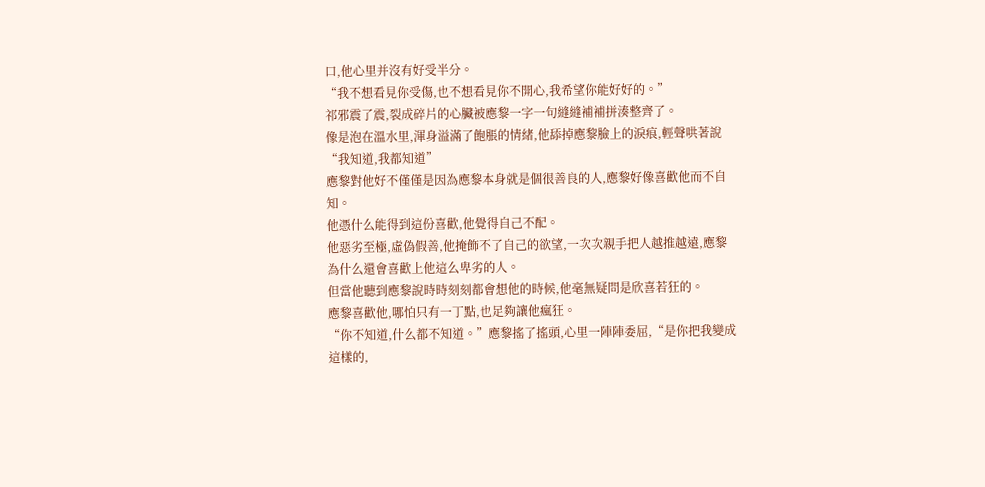口,他心里并沒有好受半分。
“我不想看見你受傷,也不想看見你不開心,我希望你能好好的。”
祁邪震了震,裂成碎片的心臟被應黎一字一句縫縫補補拼湊整齊了。
像是泡在溫水里,渾身溢滿了飽脹的情緒,他舔掉應黎臉上的淚痕,輕聲哄著說“我知道,我都知道”
應黎對他好不僅僅是因為應黎本身就是個很善良的人,應黎好像喜歡他而不自知。
他憑什么能得到這份喜歡,他覺得自己不配。
他惡劣至極,虛偽假善,他掩飾不了自己的欲望,一次次親手把人越推越遠,應黎為什么還會喜歡上他這么卑劣的人。
但當他聽到應黎說時時刻刻都會想他的時候,他毫無疑問是欣喜若狂的。
應黎喜歡他,哪怕只有一丁點,也足夠讓他瘋狂。
“你不知道,什么都不知道。”應黎搖了搖頭,心里一陣陣委屈,“是你把我變成這樣的,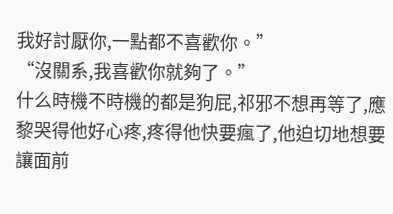我好討厭你,一點都不喜歡你。”
“沒關系,我喜歡你就夠了。”
什么時機不時機的都是狗屁,祁邪不想再等了,應黎哭得他好心疼,疼得他快要瘋了,他迫切地想要讓面前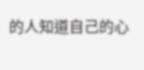的人知道自己的心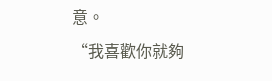意。
“我喜歡你就夠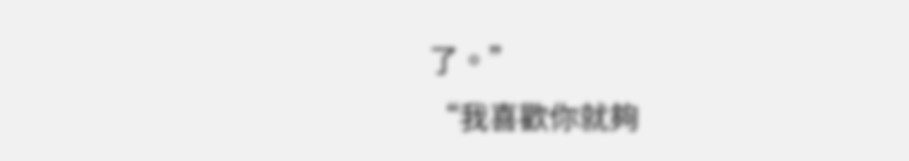了。”
“我喜歡你就夠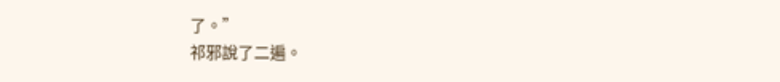了。”
祁邪說了二遍。